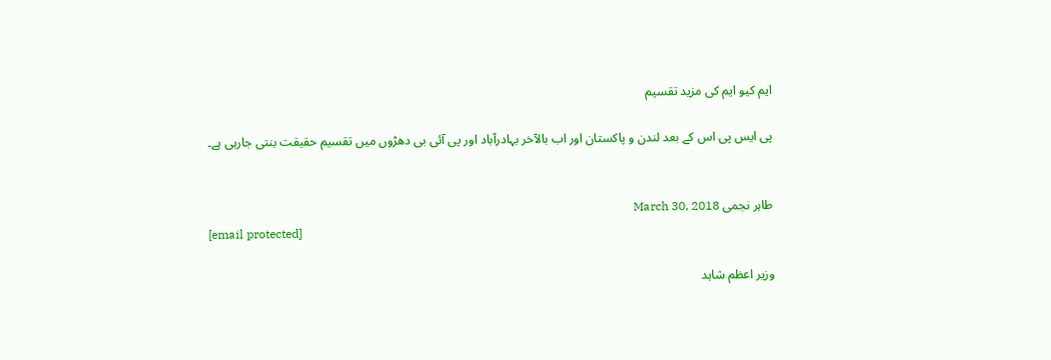ایم کیو ایم کی مزید تقسیم

پی ایس پی اس کے بعد لندن و پاکستان اور اب بالآخر بہادرآباد اور پی آئی بی دھڑوں میں تقسیم حقیقت بنتی جارہی ہے۔


طاہر نجمی March 30, 2018
[email protected]

وزیر اعظم شاہد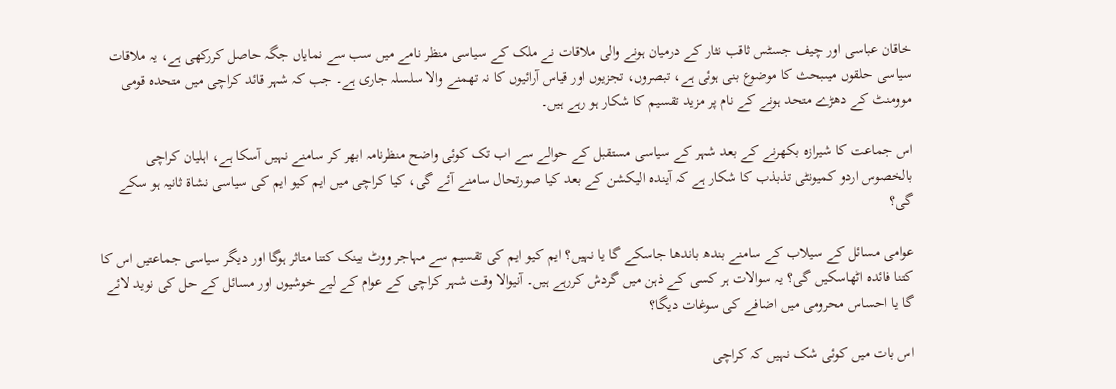خاقان عباسی اور چیف جسٹس ثاقب نثار کے درمیان ہونے والی ملاقات نے ملک کے سیاسی منظر نامے میں سب سے نمایاں جگہ حاصل کررکھی ہے، یہ ملاقات سیاسی حلقوں میںبحث کا موضوع بنی ہوئی ہے، تبصروں، تجزیوں اور قیاس آرائیوں کا نہ تھمنے والا سلسلہ جاری ہے۔ جب کہ شہر قائد کراچی میں متحدہ قومی موومنٹ کے دھڑے متحد ہونے کے نام پر مزید تقسیم کا شکار ہو رہے ہیں۔

اس جماعت کا شیرازہ بکھرنے کے بعد شہر کے سیاسی مستقبل کے حوالے سے اب تک کوئی واضح منظرنامہ ابھر کر سامنے نہیں آسکا ہے، اہلیان کراچی بالخصوس اردو کمیونٹی تذبذب کا شکار ہے کہ آیندہ الیکشن کے بعد کیا صورتحال سامنے آئے گی، کیا کراچی میں ایم کیو ایم کی سیاسی نشاۃ ثانیہ ہو سکے گی؟

عوامی مسائل کے سیلاب کے سامنے بندھ باندھا جاسکے گا یا نہیں؟ ایم کیو ایم کی تقسیم سے مہاجر ووٹ بینک کتنا متاثر ہوگا اور دیگر سیاسی جماعتیں اس کا کتنا فائدہ اٹھاسکیں گی؟ یہ سوالات ہر کسی کے ذہن میں گردش کررہے ہیں۔ آنیوالا وقت شہر کراچی کے عوام کے لیے خوشیوں اور مسائل کے حل کی نوید لائے گا یا احساس محرومی میں اضافے کی سوغات دیگا؟

اس بات میں کوئی شک نہیں کہ کراچی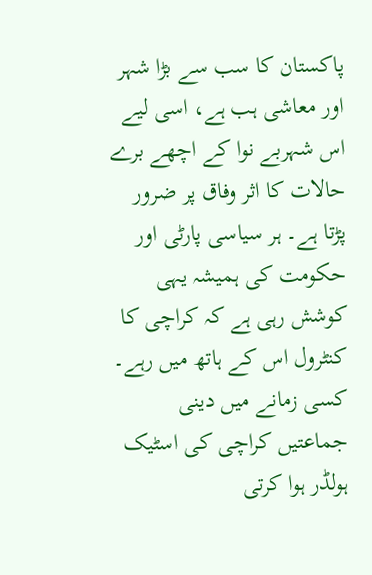پاکستان کا سب سے بڑا شہر اور معاشی ہب ہے، اسی لیے اس شہربے نوا کے اچھے برے حالات کا اثر وفاق پر ضرور پڑتا ہے۔ ہر سیاسی پارٹی اور حکومت کی ہمیشہ یہی کوشش رہی ہے کہ کراچی کا کنٹرول اس کے ہاتھ میں رہے۔ کسی زمانے میں دینی جماعتیں کراچی کی اسٹیک ہولڈر ہوا کرتی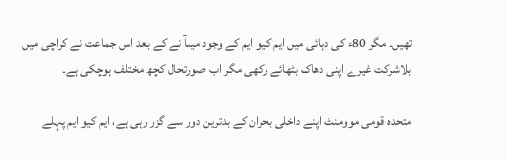تھیں۔ مگر 80ء کی دہائی میں ایم کیو ایم کے وجود میںآ نے کے بعد اس جماعت نے کراچی میں بلاشرکت غیرے اپنی دھاک بٹھائے رکھی مگر اب صورتحال کچھ مختلف ہوچکی ہے۔

متحدہ قومی موومنٹ اپنے داخلی بحران کے بدترین دور سے گزر رہی ہے، ایم کیو ایم پہلے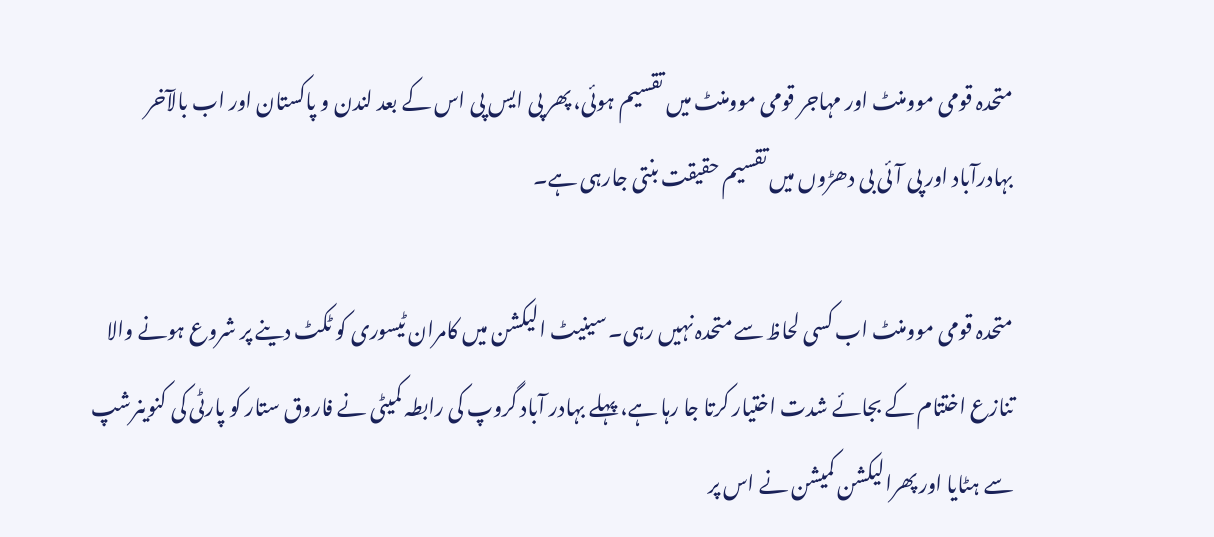متحدہ قومی موومنٹ اور مہاجر قومی موومنٹ میں تقسیم ہوئی، پھر پی ایس پی اس کے بعد لندن و پاکستان اور اب بالآخر بہادرآباد اور پی آئی بی دھڑوں میں تقسیم حقیقت بنتی جارہی ہے۔

متحدہ قومی موومنٹ اب کسی لحاظ سے متحدہ نہیں رہی۔ سینیٹ الیکشن میں کامران ٹیسوری کو ٹکٹ دینے پر شروع ہونے والا تنازع اختتام کے بجائے شدت اختیار کرتا جا رہا ہے، پہلے بہادر آباد گروپ کی رابطہ کمیٹی نے فاروق ستار کو پارٹی کی کنوینرشپ سے ہٹایا اور پھرالیکشن کمیشن نے اس پر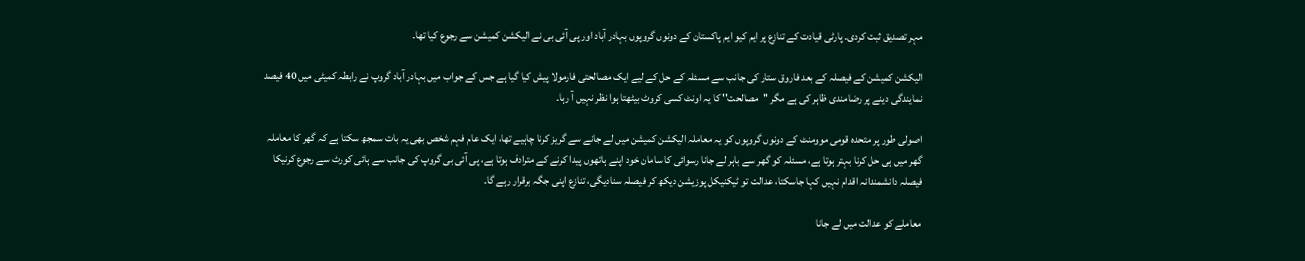مہر تصدیق ثبت کردی۔ پارٹی قیادت کے تنازع پر ایم کیو ایم پاکستان کے دونوں گروپوں بہادر آباد اور پی آئی بی نے الیکشن کمیشن سے رجوع کیا تھا۔

الیکشن کمیشن کے فیصلہ کے بعد فاروق ستار کی جانب سے مسئلہ کے حل کے لیے ایک مصالحتی فارمولا پیش کیا گیا ہے جس کے جواب میں بہادر آباد گروپ نے رابطہ کمیٹی میں 40 فیصد نمایندگی دینے پر رضامندی ظاہر کی ہے مگر ''مصالحت'' کا یہ اونٹ کسی کروٹ بیٹھتا ہوا نظر نہیں آ رہا۔

اصولی طور پر متحدہ قومی موومنٹ کے دونوں گروپوں کو یہ معاملہ الیکشن کمیشن میں لے جانے سے گریز کرنا چاہیے تھا، ایک عام فہم شخص بھی یہ بات سمجھ سکتا ہے کہ گھر کا معاملہ گھر میں ہی حل کرنا بہتر ہوتا ہے، مسئلہ کو گھر سے باہر لے جانا رسوائی کا سامان خود اپنے ہاتھوں پیدا کرنے کے مترادف ہوتا ہے، پی آئی بی گروپ کی جانب سے ہائی کورٹ سے رجوع کرنیکا فیصلہ دانشمندانہ اقدام نہیں کہا جاسکتا، عدالت تو ٹیکنیکل پوزیشن دیکھ کر فیصلہ سنادیگی، تنازع اپنی جگہ برقرار رہے گا۔

معاملے کو عدالت میں لے جانا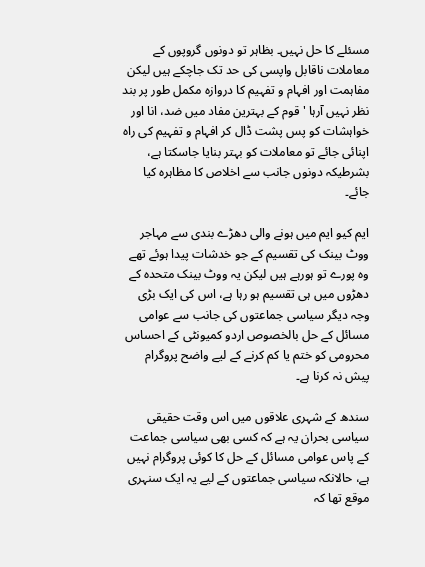مسئلے کا حل نہیں۔ بظاہر تو دونوں گروپوں کے معاملات ناقابل واپسی کی حد تک جاچکے ہیں لیکن مفاہمت اور افہام و تفہیم کا دروازہ مکمل طور پر بند نظر نہیں آرہا 'قوم کے بہترین مفاد میں ضد، انا اور خواہشات کو پس پشت ڈال کر افہام و تفہیم کی راہ اپنائی جائے تو معاملات کو بہتر بنایا جاسکتا ہے، بشرطیکہ دونوں جانب سے اخلاص کا مظاہرہ کیا جائے۔

ایم کیو ایم میں ہونے والی دھڑے بندی سے مہاجر ووٹ بینک کی تقسیم کے جو خدشات پیدا ہوئے تھے وہ پورے تو ہورہے ہیں لیکن یہ ووٹ بینک متحدہ کے دھڑوں میں ہی تقسیم ہو رہا ہے، اس کی ایک بڑی وجہ دیگر سیاسی جماعتوں کی جانب سے عوامی مسائل کے حل بالخصوص اردو کمیونٹی کے احساس محرومی کو ختم یا کم کرنے کے لیے واضح پروگرام پیش نہ کرنا ہے۔

سندھ کے شہری علاقوں میں اس وقت حقیقی سیاسی بحران یہ ہے کہ کسی بھی سیاسی جماعت کے پاس عوامی مسائل کے حل کا کوئی پروگرام نہیں ہے، حالانکہ سیاسی جماعتوں کے لیے یہ ایک سنہری موقع تھا کہ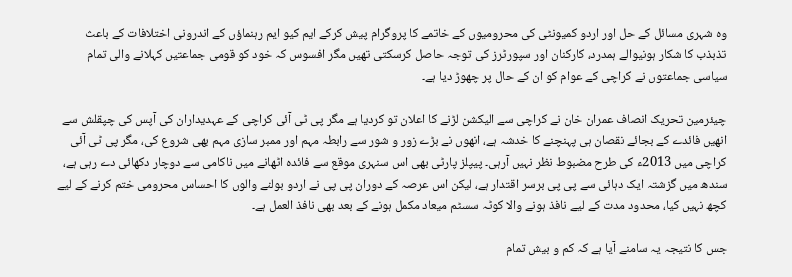وہ شہری مسائل کے حل اور اردو کمیونٹی کی محرومیوں کے خاتمے کا پروگرام پیش کرکے ایم کیو ایم رہنماؤں کے اندرونی اختلافات کے باعث تذبذب کا شکار ہونیوالے ہمدرد، کارکنان اور سپورٹرز کی توجہ حاصل کرسکتی تھیں مگر افسوس کہ خود کو قومی جماعتیں کہلانے والی تمام سیاسی جماعتوں نے کراچی کے عوام کو ان کے حال پر چھوڑ دیا ہے۔

چیئرمین تحریک انصاف عمران خان نے کراچی سے الیکشن لڑنے کا اعلان تو کردیا ہے مگر پی ٹی آئی کراچی کے عہدیداران کی آپس کی چپقلش سے انھیں فائدے کے بجائے نقصان ہی پہنچنے کا خدشہ ہے، انھوں نے بڑے زور و شور سے رابطہ مہم اور ممبر سازی مہم بھی شروع کی، مگر پی ٹی آئی کراچی میں 2013ء کی طرح مضبوط نظر نہیں آرہی۔ پیپلز پارٹی بھی اس سنہری موقع سے فائدہ اٹھانے میں ناکامی سے دوچار دکھائی دے رہی ہے، سندھ میں گزشتہ ایک دہائی سے پی پی برسر اقتدار ہے، لیکن اس عرصہ کے دوران پی پی نے اردو بولنے والوں کا احساس محرومی ختم کرنے کے لیے کچھ نہیں کیا، محدود مدت کے لیے نافذ ہونے والا کوٹہ سسٹم میعاد مکمل ہونے کے بعد بھی نافذ العمل ہے۔

جس کا نتیجہ یہ سامنے آیا ہے کہ کم و بیش تمام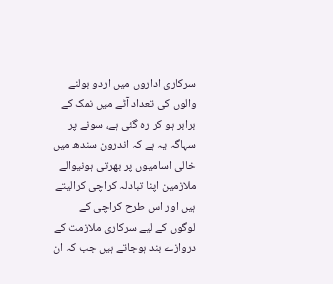سرکاری اداروں میں اردو بولنے والوں کی تعداد آٹے میں نمک کے برابر ہو کر رہ گئی ہے، سونے پر سہاگہ یہ ہے کہ اندرون سندھ میں خالی اسامیوں پر بھرتی ہونیوالے ملازمین اپنا تبادلہ کراچی کرالیتے ہیں اور اس طرح کراچی کے لوگوں کے لیے سرکاری ملازمت کے دروازے بند ہوجاتے ہیں جب کہ ان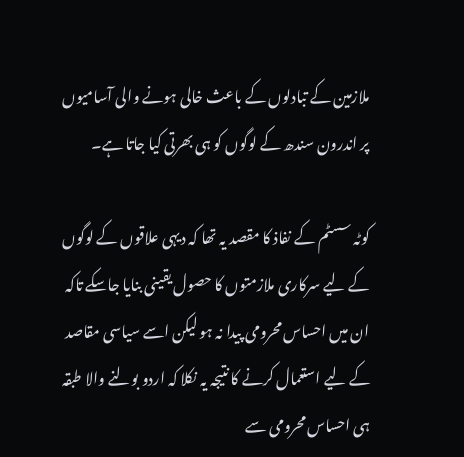ملازمین کے تبادلوں کے باعث خالی ہونے والی آسامیوں پر اندرون سندھ کے لوگوں کو ہی بھرتی کیا جاتا ہے۔

کوٹہ سسٹم کے نفاذ کا مقصد یہ تھا کہ دیہی علاقوں کے لوگوں کے لیے سرکاری ملازمتوں کا حصول یقینی بنایا جاسکے تاکہ ان میں احساس محرومی پیدا نہ ہو لیکن اسے سیاسی مقاصد کے لیے استعمال کرنے کا نتیجہ یہ نکلا کہ اردو بولنے والا طبقہ ہی احساس محرومی سے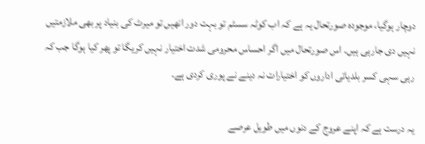دوچار ہوگیا، موجودہ صورتحال یہ ہے کہ اب کوٹہ سسٹم تو بہت دور انھیں تو میرٹ کی بنیاد پر بھی ملازمتیں نہیں دی جارہی ہیں۔ اس صورتحال میں اگر احساس محرومی شدت اختیار نہیں کریگا تو پھر کیا ہوگا جب کہ رہی سہی کسر بلدیاتی اداروں کو اختیارات نہ دینے نے پوری کردی ہے۔

یہ درست ہے کہ اپنے عروج کے دنوں میں طویل عرصے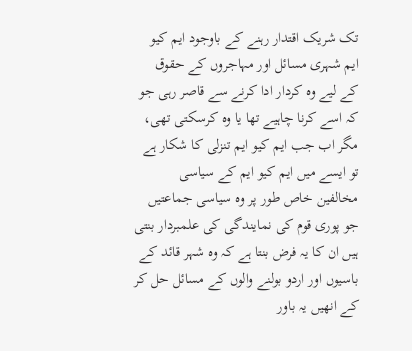تک شریک اقتدار رہنے کے باوجود ایم کیو ایم شہری مسائل اور مہاجروں کے حقوق کے لیے وہ کردار ادا کرنے سے قاصر رہی جو کہ اسے کرنا چاہیے تھا یا وہ کرسکتی تھی، مگر اب جب ایم کیو ایم تنزلی کا شکار ہے تو ایسے میں ایم کیو ایم کے سیاسی مخالفین خاص طور پر وہ سیاسی جماعتیں جو پوری قوم کی نمایندگی کی علمبردار بنتی ہیں ان کا یہ فرض بنتا ہے کہ وہ شہر قائد کے باسیوں اور اردو بولنے والوں کے مسائل حل کر کے انھیں یہ باور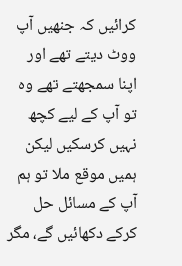کرائیں کہ جنھیں آپ ووٹ دیتے تھے اور اپنا سمجھتے تھے وہ تو آپ کے لیے کچھ نہیں کرسکیں لیکن ہمیں موقع ملا تو ہم آپ کے مسائل حل کرکے دکھائیں گے، مگر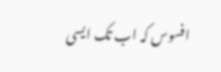افسوس کہ اب تک ایسی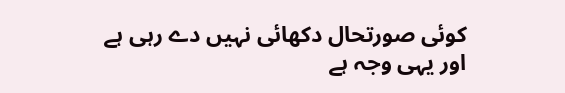کوئی صورتحال دکھائی نہیں دے رہی ہے اور یہی وجہ ہے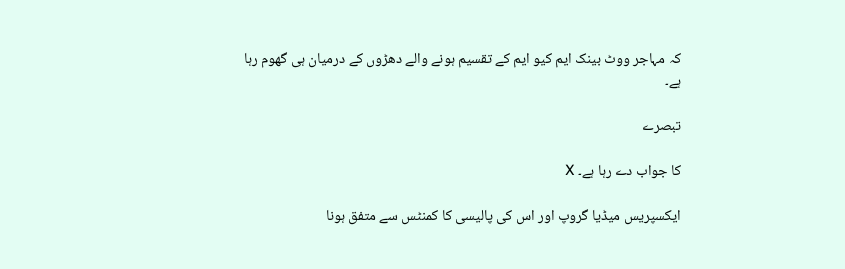کہ مہاجر ووٹ بینک ایم کیو ایم کے تقسیم ہونے والے دھڑوں کے درمیان ہی گھوم رہا ہے۔

تبصرے

کا جواب دے رہا ہے۔ X

ایکسپریس میڈیا گروپ اور اس کی پالیسی کا کمنٹس سے متفق ہونا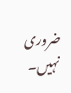ضروری نہیں۔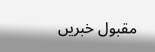مقبول خبریں